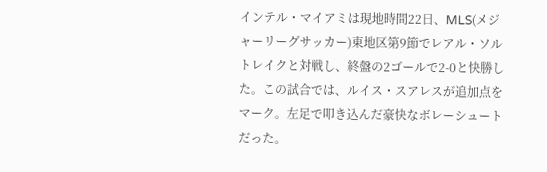インテル・マイアミは現地時間22日、MLS(メジャーリーグサッカー)東地区第9節でレアル・ソルトレイクと対戦し、終盤の2ゴールで2-0と快勝した。この試合では、ルイス・スアレスが追加点をマーク。左足で叩き込んだ豪快なボレーシュートだった。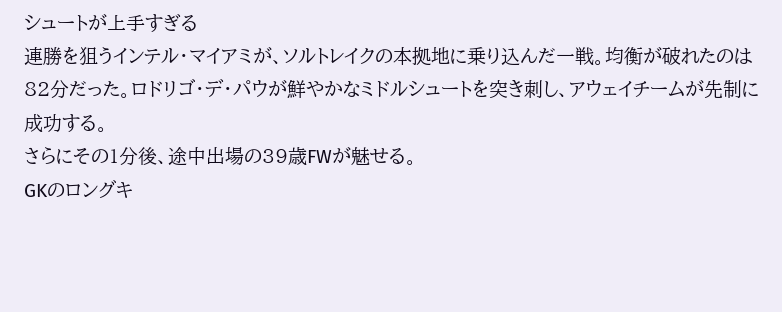シュートが上手すぎる
連勝を狙うインテル・マイアミが、ソルトレイクの本拠地に乗り込んだ一戦。均衡が破れたのは82分だった。ロドリゴ・デ・パウが鮮やかなミドルシュートを突き刺し、アウェイチームが先制に成功する。
さらにその1分後、途中出場の39歳FWが魅せる。
GKのロングキ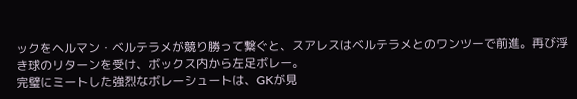ックをヘルマン・ベルテラメが競り勝って繋ぐと、スアレスはベルテラメとのワンツーで前進。再び浮き球のリターンを受け、ボックス内から左足ボレー。
完璧にミートした強烈なボレーシュートは、GKが見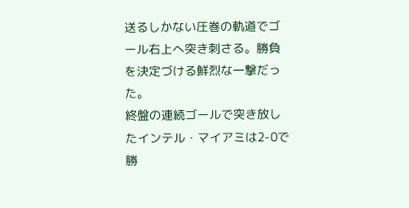送るしかない圧巻の軌道でゴール右上へ突き刺さる。勝負を決定づける鮮烈な一撃だった。
終盤の連続ゴールで突き放したインテル・マイアミは2-0で勝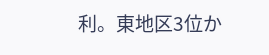利。東地区3位か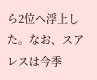ら2位へ浮上した。なお、スアレスは今季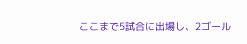ここまで5試合に出場し、2ゴール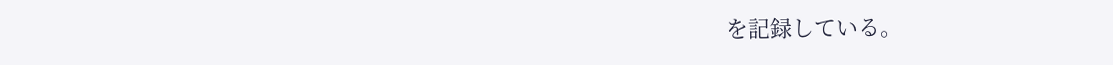を記録している。